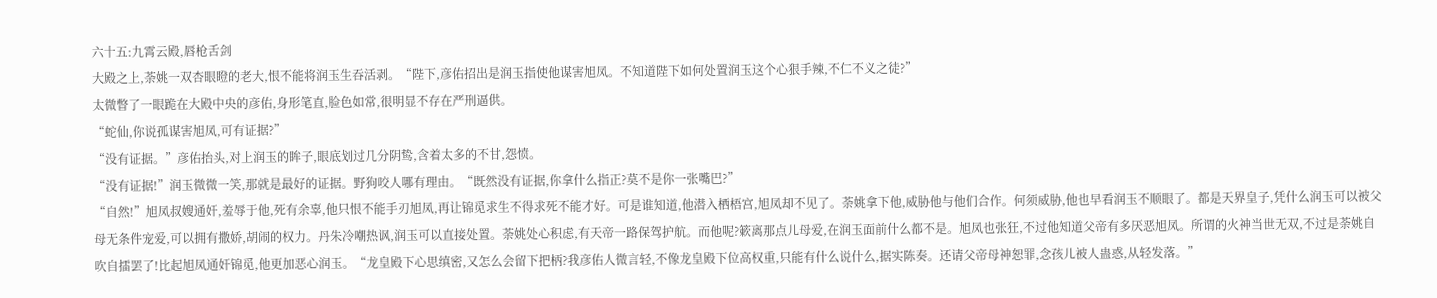六十五:九霄云殿,唇枪舌剑
大殿之上,荼姚一双杏眼瞪的老大,恨不能将润玉生吞活剥。“陛下,彦佑招出是润玉指使他谋害旭凤。不知道陛下如何处置润玉这个心狠手辣,不仁不义之徒?”
太微瞥了一眼跪在大殿中央的彦佑,身形笔直,脸色如常,很明显不存在严刑逼供。
“蛇仙,你说孤谋害旭凤,可有证据?”
“没有证据。”彦佑抬头,对上润玉的眸子,眼底划过几分阴鸷,含着太多的不甘,怨愤。
“没有证据!”润玉微微一笑,那就是最好的证据。野狗咬人哪有理由。“既然没有证据,你拿什么指正?莫不是你一张嘴巴?”
“自然!”旭凤叔嫂通奸,羞辱于他,死有余辜,他只恨不能手刃旭凤,再让锦觅求生不得求死不能才好。可是谁知道,他潜入栖梧宫,旭凤却不见了。荼姚拿下他,威胁他与他们合作。何须威胁,他也早看润玉不顺眼了。都是天界皇子,凭什么润玉可以被父母无条件宠爱,可以拥有撒娇,胡闹的权力。丹朱冷嘲热讽,润玉可以直接处置。荼姚处心积虑,有天帝一路保驾护航。而他呢?簌离那点儿母爱,在润玉面前什么都不是。旭凤也张狂,不过他知道父帝有多厌恶旭凤。所谓的火神当世无双,不过是荼姚自吹自擂罢了!比起旭凤通奸锦觅,他更加恶心润玉。“龙皇殿下心思缜密,又怎么会留下把柄?我彦佑人微言轻,不像龙皇殿下位高权重,只能有什么说什么,据实陈奏。还请父帝母神恕罪,念孩儿被人蛊惑,从轻发落。”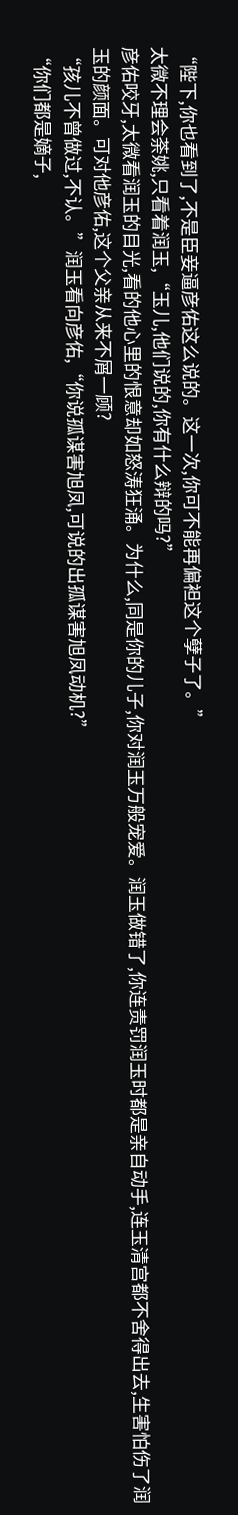“陛下,你也看到了,不是臣妾逼彦佑这么说的。这一次,你可不能再偏袒这个孽子了。”
太微不理会荼姚,只看着润玉,“玉儿,他们说的,你有什么辩的吗?”
彦佑咬牙,太微看润玉的目光,看的他心里的恨意却如怒涛狂涌。为什么,同是你的儿子,你对润玉万般宠爱。润玉做错了,你连责罚润玉时都是亲自动手,连玉清宫都不舍得出去,生害怕伤了润玉的颜面。可对他彦佑,这个父亲从来不屑一顾?
“孩儿不曾做过,不认。”润玉看向彦佑,“你说孤谋害旭凤,可说的出孤谋害旭凤动机?”
“你们都是嫡子,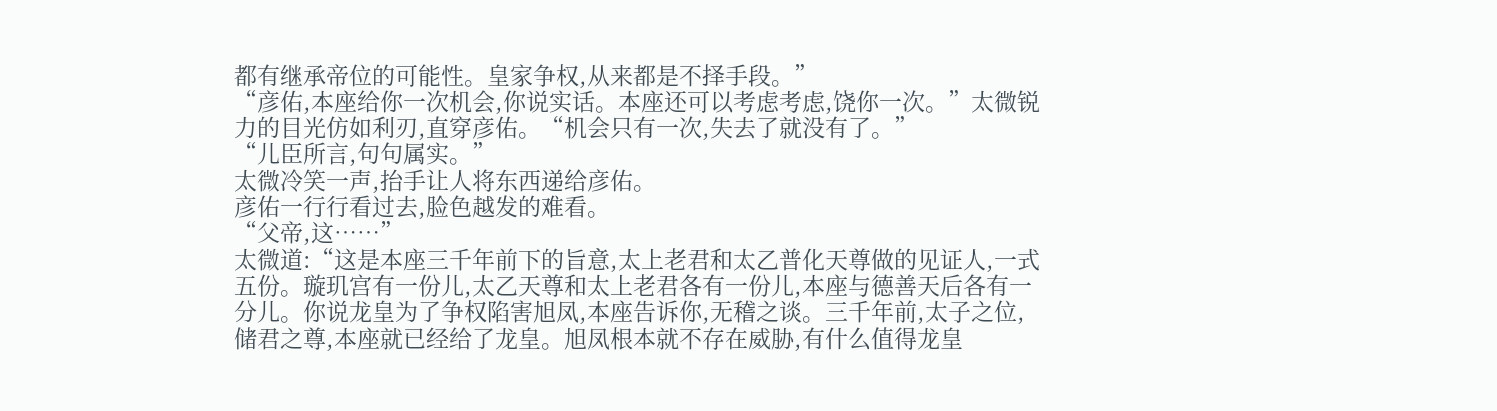都有继承帝位的可能性。皇家争权,从来都是不择手段。”
“彦佑,本座给你一次机会,你说实话。本座还可以考虑考虑,饶你一次。”太微锐力的目光仿如利刃,直穿彦佑。“机会只有一次,失去了就没有了。”
“儿臣所言,句句属实。”
太微冷笑一声,抬手让人将东西递给彦佑。
彦佑一行行看过去,脸色越发的难看。
“父帝,这……”
太微道:“这是本座三千年前下的旨意,太上老君和太乙普化天尊做的见证人,一式五份。璇玑宫有一份儿,太乙天尊和太上老君各有一份儿,本座与德善天后各有一分儿。你说龙皇为了争权陷害旭凤,本座告诉你,无稽之谈。三千年前,太子之位,储君之尊,本座就已经给了龙皇。旭凤根本就不存在威胁,有什么值得龙皇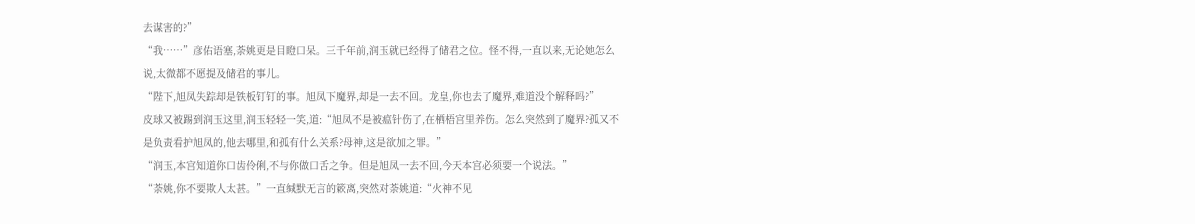去谋害的?”
“我……”彦佑语塞,荼姚更是目瞪口呆。三千年前,润玉就已经得了储君之位。怪不得,一直以来,无论她怎么说,太微都不愿提及储君的事儿。
“陛下,旭凤失踪却是铁板钉钉的事。旭凤下魔界,却是一去不回。龙皇,你也去了魔界,难道没个解释吗?”
皮球又被踢到润玉这里,润玉轻轻一笑,道:“旭凤不是被瘟针伤了,在栖梧宫里养伤。怎么突然到了魔界?孤又不是负责看护旭凤的,他去哪里,和孤有什么关系?母神,这是欲加之罪。”
“润玉,本宫知道你口齿伶俐,不与你做口舌之争。但是旭凤一去不回,今天本宫必须要一个说法。”
“荼姚,你不要欺人太甚。”一直缄默无言的簌离,突然对荼姚道:“火神不见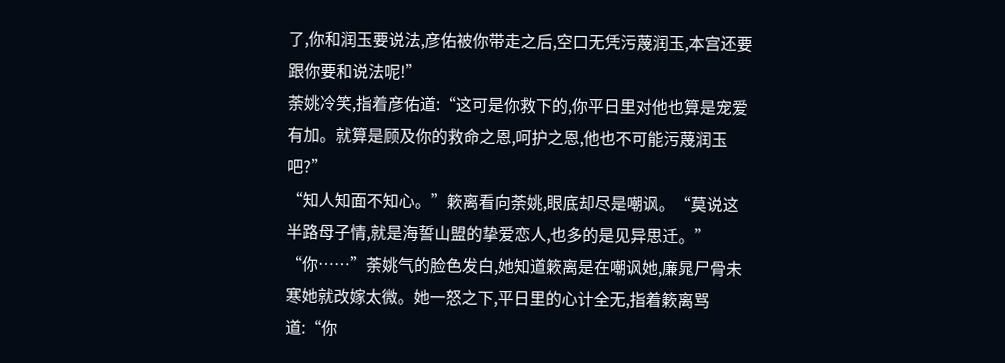了,你和润玉要说法,彦佑被你带走之后,空口无凭污蔑润玉,本宫还要跟你要和说法呢!”
荼姚冷笑,指着彦佑道:“这可是你救下的,你平日里对他也算是宠爱有加。就算是顾及你的救命之恩,呵护之恩,他也不可能污蔑润玉吧?”
“知人知面不知心。”簌离看向荼姚,眼底却尽是嘲讽。“莫说这半路母子情,就是海誓山盟的挚爱恋人,也多的是见异思迁。”
“你……”荼姚气的脸色发白,她知道簌离是在嘲讽她,廉晁尸骨未寒她就改嫁太微。她一怒之下,平日里的心计全无,指着簌离骂道:“你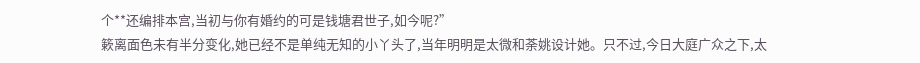个**还编排本宫,当初与你有婚约的可是钱塘君世子,如今呢?”
簌离面色未有半分变化,她已经不是单纯无知的小丫头了,当年明明是太微和荼姚设计她。只不过,今日大庭广众之下,太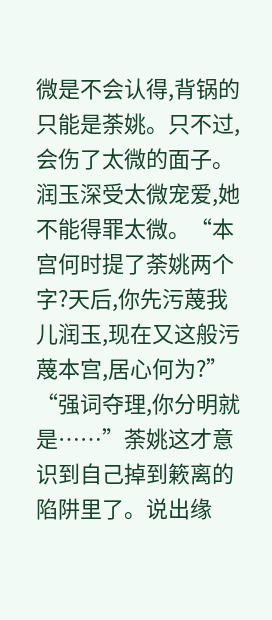微是不会认得,背锅的只能是荼姚。只不过,会伤了太微的面子。润玉深受太微宠爱,她不能得罪太微。“本宫何时提了荼姚两个字?天后,你先污蔑我儿润玉,现在又这般污蔑本宫,居心何为?”
“强词夺理,你分明就是……”荼姚这才意识到自己掉到簌离的陷阱里了。说出缘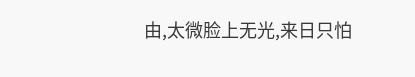由,太微脸上无光,来日只怕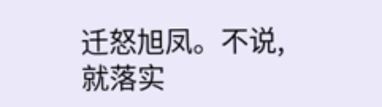迁怒旭凤。不说,就落实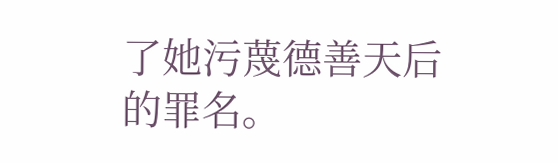了她污蔑德善天后的罪名。